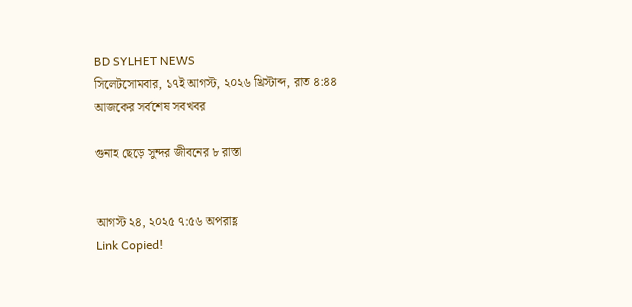BD SYLHET NEWS
সিলেটসোমবার, ১৭ই আগস্ট, ২০২৬ খ্রিস্টাব্দ, রাত ৪:৪৪
আজকের সর্বশেষ সবখবর

গুনাহ ছেড়ে সুন্দর জীবনের ৮ রাস্তা


আগস্ট ২৪, ২০২৫ ৭:৫৬ অপরাহ্ণ
Link Copied!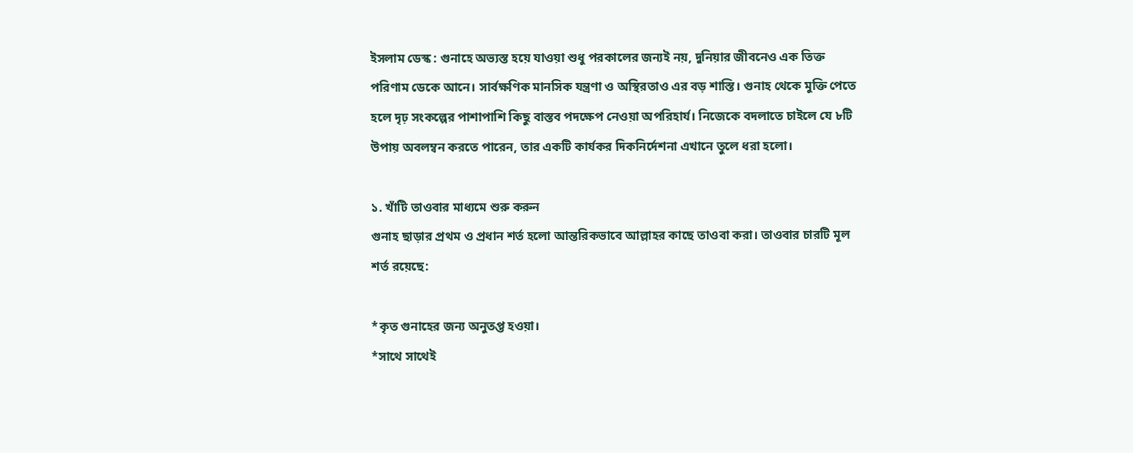ইসলাম ডেস্ক : গুনাহে অভ্যস্ত হয়ে যাওয়া শুধু পরকালের জন্যই নয়, দুনিয়ার জীবনেও এক তিক্ত পরিণাম ডেকে আনে। সার্বক্ষণিক মানসিক যন্ত্রণা ও অস্থিরতাও এর বড় শাস্তি। গুনাহ থেকে মুক্তি পেতে হলে দৃঢ় সংকল্পের পাশাপাশি কিছু বাস্তব পদক্ষেপ নেওয়া অপরিহার্য। নিজেকে বদলাতে চাইলে যে ৮টি উপায় অবলম্বন করতে পারেন, তার একটি কার্যকর দিকনির্দেশনা এখানে তুলে ধরা হলো।

১. খাঁটি তাওবার মাধ্যমে শুরু করুন
গুনাহ ছাড়ার প্রথম ও প্রধান শর্ত হলো আন্তরিকভাবে আল্লাহর কাছে তাওবা করা। তাওবার চারটি মূল শর্ত রয়েছে:

*কৃত গুনাহের জন্য অনুতপ্ত হওয়া।
*সাথে সাথেই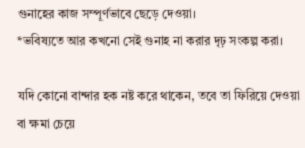গুনাহের কাজ সম্পূর্ণভাবে ছেড়ে দেওয়া।
*ভবিষ্যতে আর কখনো সেই গুনাহ না করার দৃঢ় সংকল্প করা।

যদি কোনো বান্দার হক নষ্ট করে থাকেন, তবে তা ফিরিয়ে দেওয়া বা ক্ষমা চেয়ে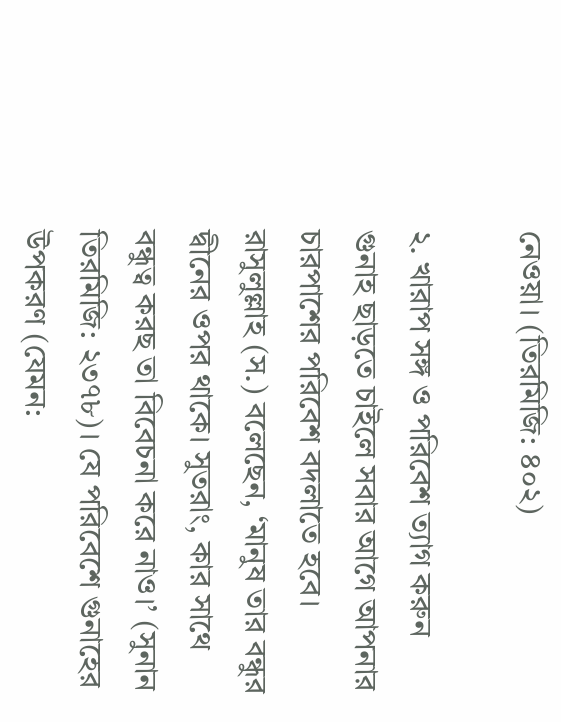নেওয়া। (তিরমিজি: ৪০২)

২. খারাপ সঙ্গ ও পরিবেশ ত্যাগ করুন
গুনাহ ছাড়তে চাইলে সবার আগে আপনার চারপাশের পরিবেশ বদলাতে হবে। রাসুলুল্লাহ (স.) বলেছেন, ‘মানুষ তার বন্ধুর দ্বীনের ওপর থাকে। সুতরাং, কার সাথে বন্ধুত্ব করছ তা বিবেচনা করে নাও।’ (সুনান তিরমিজি: ২৩৭৮)। যে পরিবেশে গুনাহের উপকরণ (যেমন: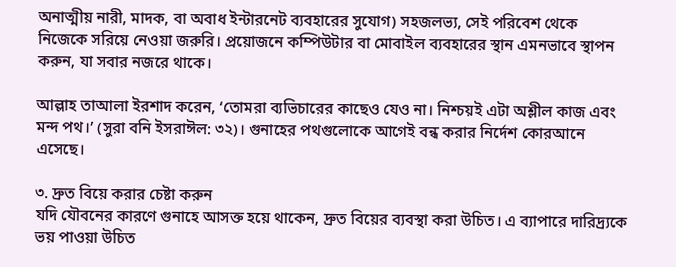অনাত্মীয় নারী, মাদক, বা অবাধ ইন্টারনেট ব্যবহারের সুযোগ) সহজলভ্য, সেই পরিবেশ থেকে নিজেকে সরিয়ে নেওয়া জরুরি। প্রয়োজনে কম্পিউটার বা মোবাইল ব্যবহারের স্থান এমনভাবে স্থাপন করুন, যা সবার নজরে থাকে।

আল্লাহ তাআলা ইরশাদ করেন, ‘তোমরা ব্যভিচারের কাছেও যেও না। নিশ্চয়ই এটা অশ্লীল কাজ এবং মন্দ পথ।’ (সুরা বনি ইসরাঈল: ৩২)। গুনাহের পথগুলোকে আগেই বন্ধ করার নির্দেশ কোরআনে এসেছে।

৩. দ্রুত বিয়ে করার চেষ্টা করুন
যদি যৌবনের কারণে গুনাহে আসক্ত হয়ে থাকেন, দ্রুত বিয়ের ব্যবস্থা করা উচিত। এ ব্যাপারে দারিদ্র্যকে ভয় পাওয়া উচিত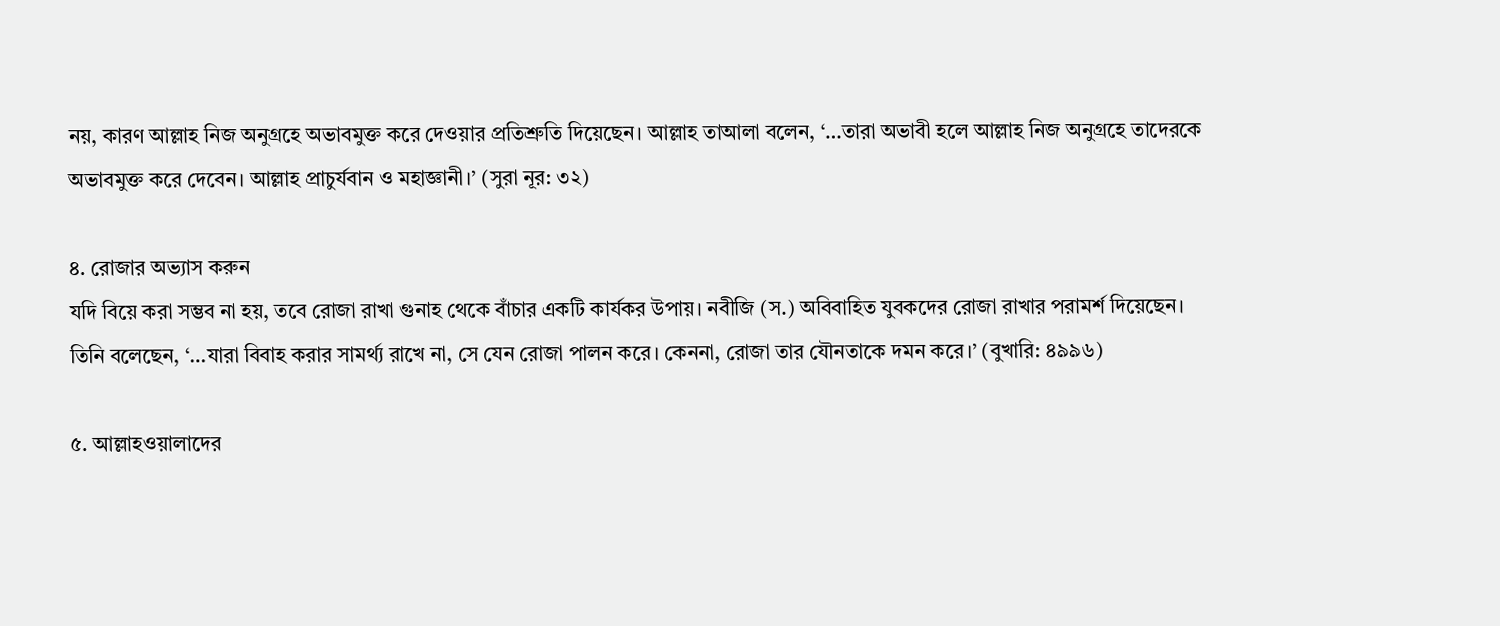নয়, কারণ আল্লাহ নিজ অনুগ্রহে অভাবমুক্ত করে দেওয়ার প্রতিশ্রুতি দিয়েছেন। আল্লাহ তাআলা বলেন, ‘…তারা অভাবী হলে আল্লাহ নিজ অনুগ্রহে তাদেরকে অভাবমুক্ত করে দেবেন। আল্লাহ প্রাচুর্যবান ও মহাজ্ঞানী।’ (সুরা নূর: ৩২)

৪. রোজার অভ্যাস করুন
যদি বিয়ে করা সম্ভব না হয়, তবে রোজা রাখা গুনাহ থেকে বাঁচার একটি কার্যকর উপায়। নবীজি (স.) অবিবাহিত যুবকদের রোজা রাখার পরামর্শ দিয়েছেন। তিনি বলেছেন, ‘…যারা বিবাহ করার সামর্থ্য রাখে না, সে যেন রোজা পালন করে। কেননা, রোজা তার যৌনতাকে দমন করে।’ (বুখারি: ৪৯৯৬)

৫. আল্লাহওয়ালাদের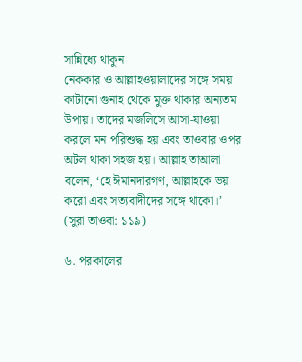সান্নিধ্যে থাকুন
নেককার ও আল্লাহওয়ালাদের সঙ্গে সময় কাটানো গুনাহ থেকে মুক্ত থাকার অন্যতম উপায়। তাদের মজলিসে আসা-যাওয়া করলে মন পরিশুদ্ধ হয় এবং তাওবার ওপর অটল থাকা সহজ হয়। আল্লাহ তাআলা বলেন, ‘হে ঈমানদারগণ, আল্লাহকে ভয় করো এবং সত্যবাদীদের সঙ্গে থাকো।’ (সুরা তাওবা: ১১৯)

৬. পরকালের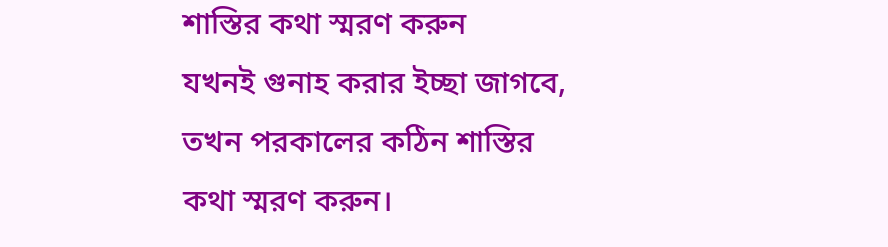শাস্তির কথা স্মরণ করুন
যখনই গুনাহ করার ইচ্ছা জাগবে, তখন পরকালের কঠিন শাস্তির কথা স্মরণ করুন।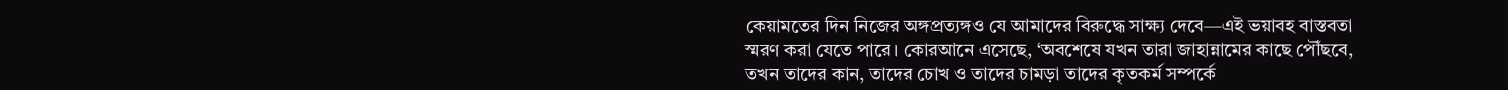কেয়ামতের দিন নিজের অঙ্গপ্রত্যঙ্গও যে আমাদের বিরুদ্ধে সাক্ষ্য দেবে—এই ভয়াবহ বাস্তবতা স্মরণ করা যেতে পারে। কোরআনে এসেছে, ‘অবশেষে যখন তারা জাহান্নামের কাছে পৌঁছবে, তখন তাদের কান, তাদের চোখ ও তাদের চামড়া তাদের কৃতকর্ম সম্পর্কে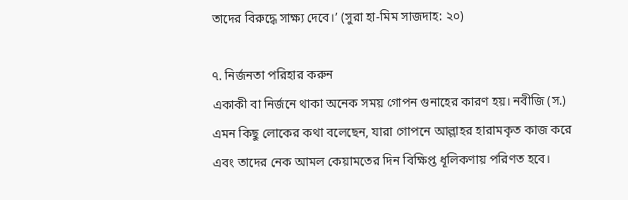তাদের বিরুদ্ধে সাক্ষ্য দেবে।’ (সুরা হা-মিম সাজদাহ: ২০)

৭. নির্জনতা পরিহার করুন
একাকী বা নির্জনে থাকা অনেক সময় গোপন গুনাহের কারণ হয়। নবীজি (স.) এমন কিছু লোকের কথা বলেছেন, যারা গোপনে আল্লাহর হারামকৃত কাজ করে এবং তাদের নেক আমল কেয়ামতের দিন বিক্ষিপ্ত ধূলিকণায় পরিণত হবে।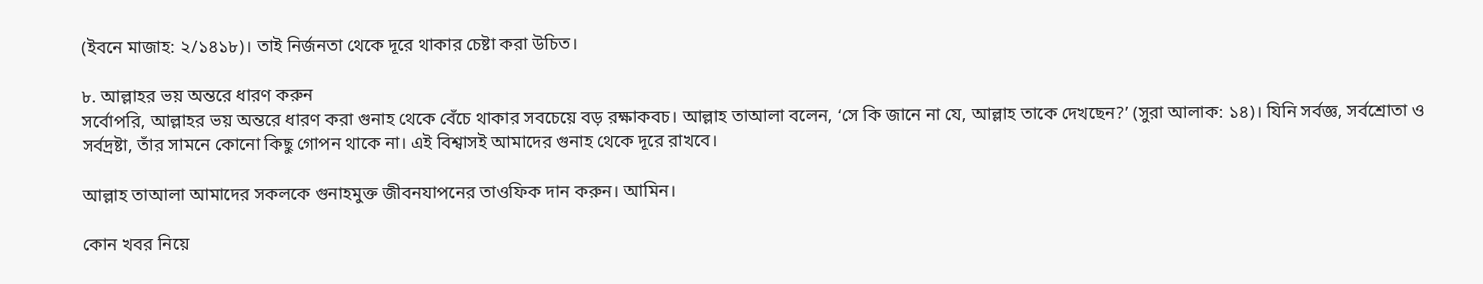(ইবনে মাজাহ: ২/১৪১৮)। তাই নির্জনতা থেকে দূরে থাকার চেষ্টা করা উচিত।

৮. আল্লাহর ভয় অন্তরে ধারণ করুন
সর্বোপরি, আল্লাহর ভয় অন্তরে ধারণ করা গুনাহ থেকে বেঁচে থাকার সবচেয়ে বড় রক্ষাকবচ। আল্লাহ তাআলা বলেন, ‘সে কি জানে না যে, আল্লাহ তাকে দেখছেন?’ (সুরা আলাক: ১৪)। যিনি সর্বজ্ঞ, সর্বশ্রোতা ও সর্বদ্রষ্টা, তাঁর সামনে কোনো কিছু গোপন থাকে না। এই বিশ্বাসই আমাদের গুনাহ থেকে দূরে রাখবে।

আল্লাহ তাআলা আমাদের সকলকে গুনাহমুক্ত জীবনযাপনের তাওফিক দান করুন। আমিন।

কোন খবর নিয়ে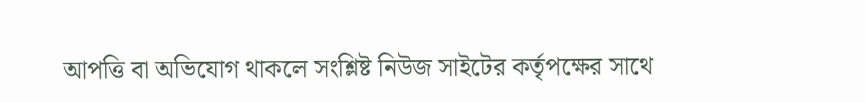আপত্তি বা অভিযোগ থাকলে সংশ্লিষ্ট নিউজ সাইটের কর্তৃপক্ষের সাথে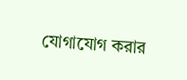যোগাযোগ করার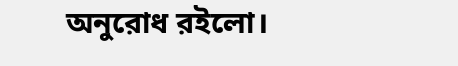অনুরোধ রইলো।